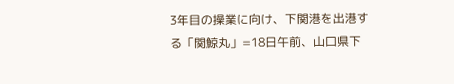3年目の操業に向け、下関港を出港する「関鯨丸」=18日午前、山口県下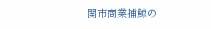関市商業捕鯨の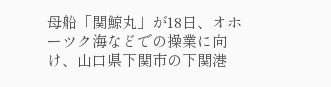母船「関鯨丸」が18日、オホーツク海などでの操業に向け、山口県下関市の下関港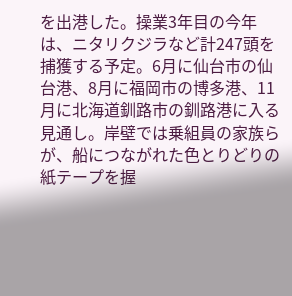を出港した。操業3年目の今年は、ニタリクジラなど計247頭を捕獲する予定。6月に仙台市の仙台港、8月に福岡市の博多港、11月に北海道釧路市の釧路港に入る見通し。岸壁では乗組員の家族らが、船につながれた色とりどりの紙テープを握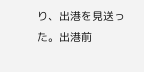り、出港を見送った。出港前